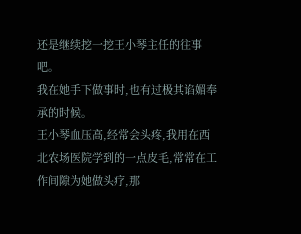还是继续挖一挖王小琴主任的往事吧。
我在她手下做事时,也有过极其谄媚奉承的时候。
王小琴血压高,经常会头疼,我用在西北农场医院学到的一点皮毛,常常在工作间隙为她做头疗,那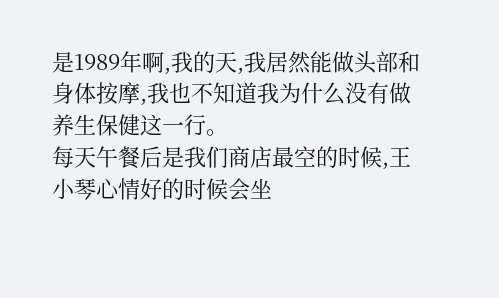是1989年啊,我的天,我居然能做头部和身体按摩,我也不知道我为什么没有做养生保健这一行。
每天午餐后是我们商店最空的时候,王小琴心情好的时候会坐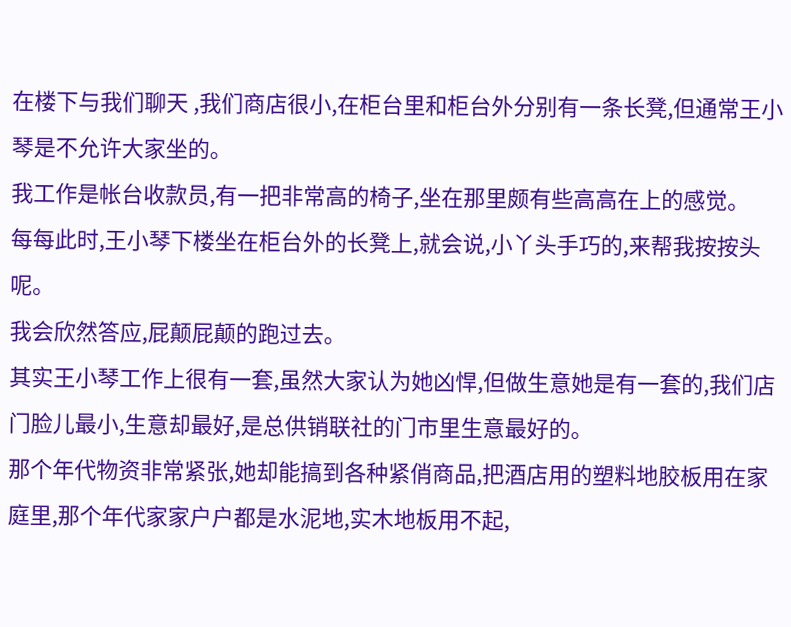在楼下与我们聊天 ,我们商店很小,在柜台里和柜台外分别有一条长凳,但通常王小琴是不允许大家坐的。
我工作是帐台收款员,有一把非常高的椅子,坐在那里颇有些高高在上的感觉。
每每此时,王小琴下楼坐在柜台外的长凳上,就会说,小丫头手巧的,来帮我按按头呢。
我会欣然答应,屁颠屁颠的跑过去。
其实王小琴工作上很有一套,虽然大家认为她凶悍,但做生意她是有一套的,我们店门脸儿最小,生意却最好,是总供销联社的门市里生意最好的。
那个年代物资非常紧张,她却能搞到各种紧俏商品,把酒店用的塑料地胶板用在家庭里,那个年代家家户户都是水泥地,实木地板用不起,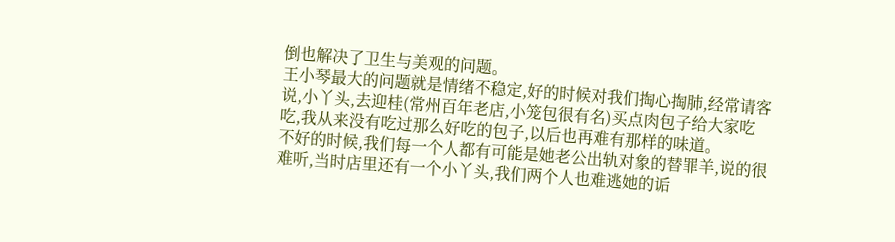倒也解决了卫生与美观的问题。
王小琴最大的问题就是情绪不稳定,好的时候对我们掏心掏肺,经常请客说,小丫头,去迎桂(常州百年老店,小笼包很有名)买点肉包子给大家吃吃,我从来没有吃过那么好吃的包子,以后也再难有那样的味道。
不好的时候,我们每一个人都有可能是她老公出轨对象的替罪羊,说的很难听,当时店里还有一个小丫头,我们两个人也难逃她的诟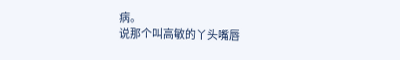病。
说那个叫高敏的丫头嘴唇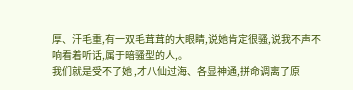厚、汗毛重,有一双毛茸茸的大眼睛,说她肯定很骚,说我不声不响看着听话,属于暗骚型的人,。
我们就是受不了她 ,才八仙过海、各显神通,拼命调离了原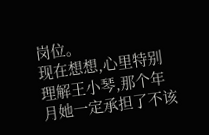岗位。
现在想想,心里特别理解王小琴,那个年月她一定承担了不该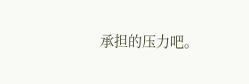承担的压力吧。